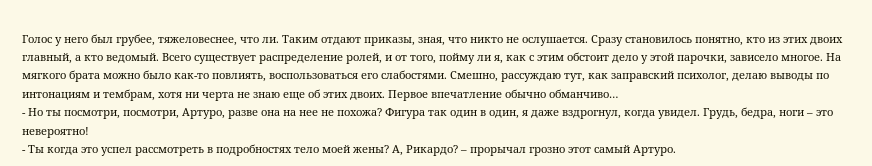Голос у него был грубее, тяжеловеснее, что ли. Таким отдают приказы, зная, что никто не ослушается. Сразу становилось понятно, кто из этих двоих главный, а кто ведомый. Всего существует распределение ролей, и от того, пойму ли я, как с этим обстоит дело у этой парочки, зависело многое. На мягкого брата можно было как-то повлиять, воспользоваться его слабостями. Смешно, рассуждаю тут, как заправский психолог, делаю выводы по интонациям и тембрам, хотя ни черта не знаю еще об этих двоих. Первое впечатление обычно обманчиво…
- Но ты посмотри, посмотри, Артуро, разве она на нее не похожа? Фигура так один в один, я даже вздрогнул, когда увидел. Грудь, бедра, ноги – это невероятно!
- Ты когда это успел рассмотреть в подробностях тело моей жены? А, Рикардо? – прорычал грозно этот самый Артуро.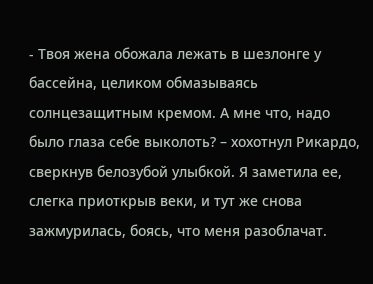- Твоя жена обожала лежать в шезлонге у бассейна, целиком обмазываясь солнцезащитным кремом. А мне что, надо было глаза себе выколоть? – хохотнул Рикардо, сверкнув белозубой улыбкой. Я заметила ее, слегка приоткрыв веки, и тут же снова зажмурилась, боясь, что меня разоблачат.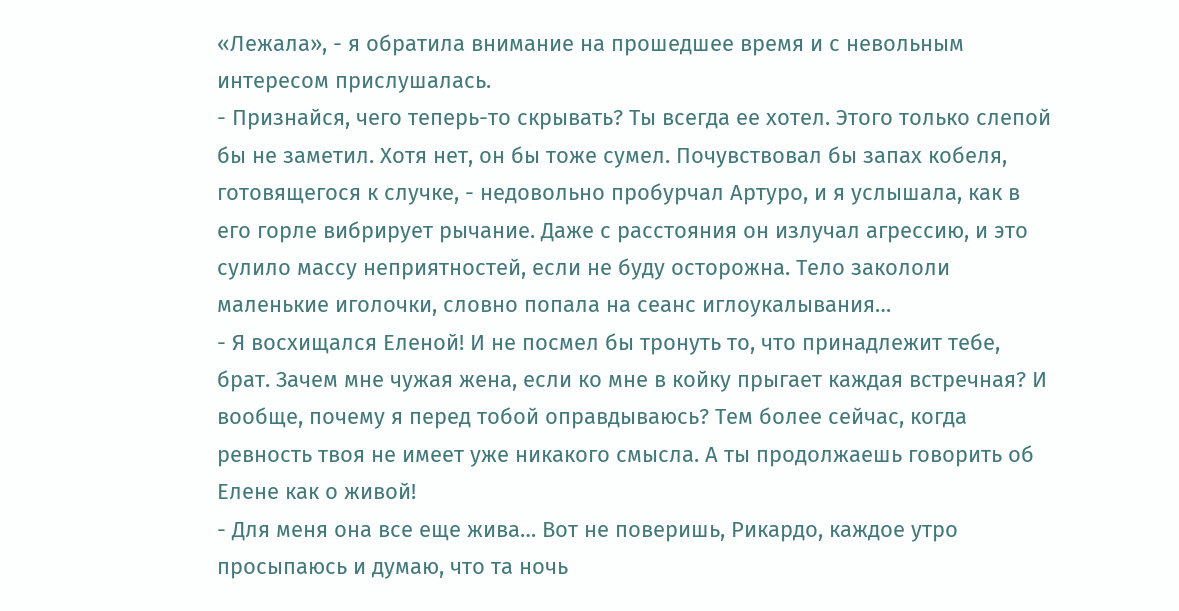«Лежала», - я обратила внимание на прошедшее время и с невольным интересом прислушалась.
- Признайся, чего теперь-то скрывать? Ты всегда ее хотел. Этого только слепой бы не заметил. Хотя нет, он бы тоже сумел. Почувствовал бы запах кобеля, готовящегося к случке, - недовольно пробурчал Артуро, и я услышала, как в его горле вибрирует рычание. Даже с расстояния он излучал агрессию, и это сулило массу неприятностей, если не буду осторожна. Тело закололи маленькие иголочки, словно попала на сеанс иглоукалывания…
- Я восхищался Еленой! И не посмел бы тронуть то, что принадлежит тебе, брат. Зачем мне чужая жена, если ко мне в койку прыгает каждая встречная? И вообще, почему я перед тобой оправдываюсь? Тем более сейчас, когда ревность твоя не имеет уже никакого смысла. А ты продолжаешь говорить об Елене как о живой!
- Для меня она все еще жива… Вот не поверишь, Рикардо, каждое утро просыпаюсь и думаю, что та ночь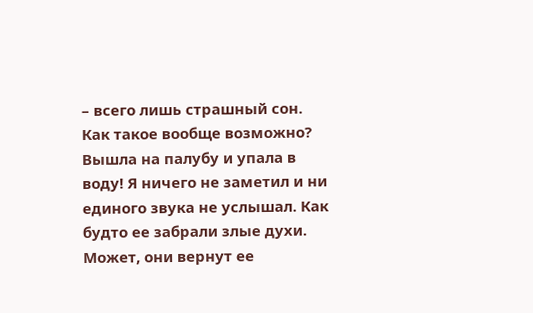– всего лишь страшный сон. Как такое вообще возможно? Вышла на палубу и упала в воду! Я ничего не заметил и ни единого звука не услышал. Как будто ее забрали злые духи. Может, они вернут ее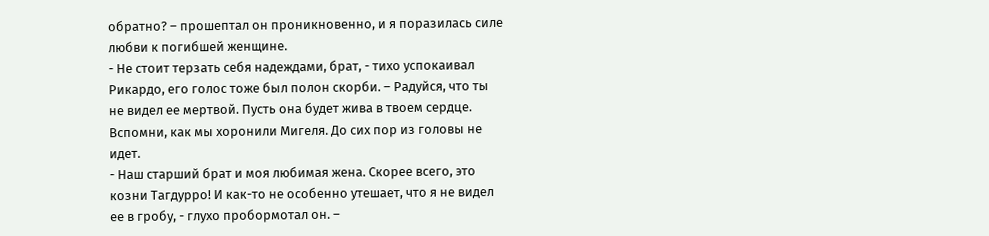обратно? – прошептал он проникновенно, и я поразилась силе любви к погибшей женщине.
- Не стоит терзать себя надеждами, брат, - тихо успокаивал Рикардо, его голос тоже был полон скорби. – Радуйся, что ты не видел ее мертвой. Пусть она будет жива в твоем сердце. Вспомни, как мы хоронили Мигеля. До сих пор из головы не идет.
- Наш старший брат и моя любимая жена. Скорее всего, это козни Тагдурро! И как-то не особенно утешает, что я не видел ее в гробу, - глухо пробормотал он. –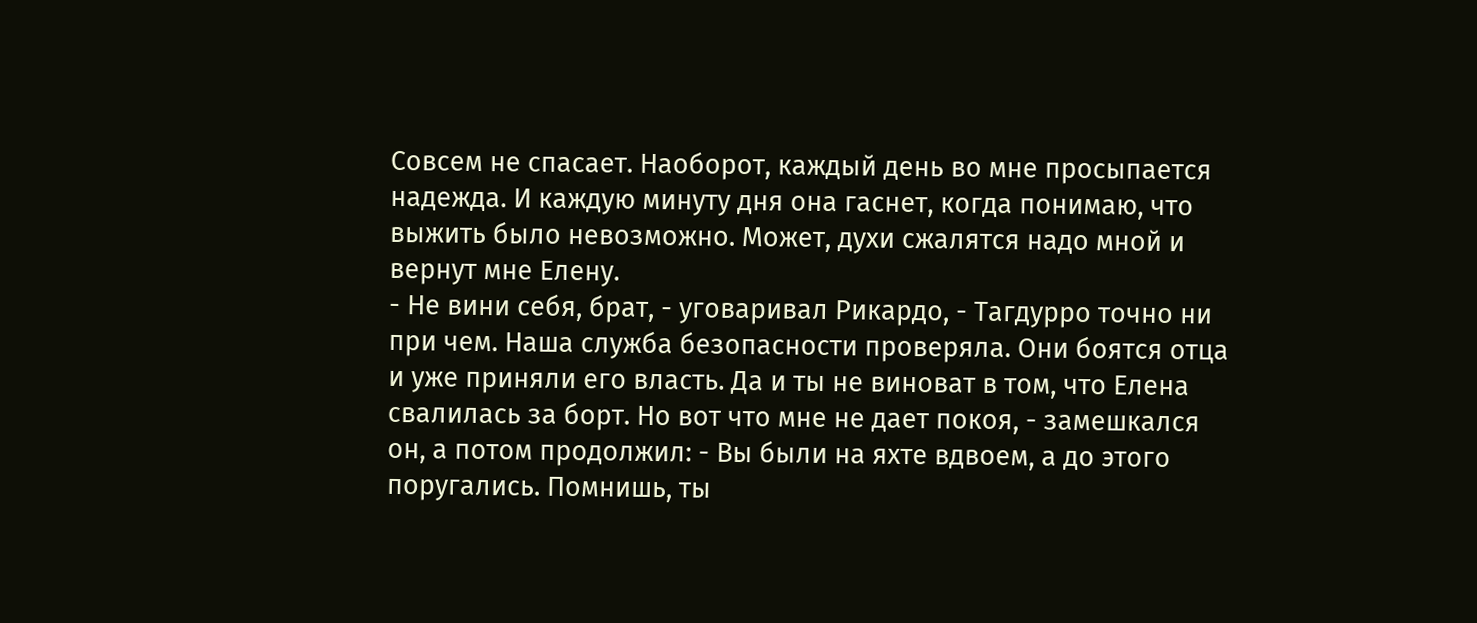Совсем не спасает. Наоборот, каждый день во мне просыпается надежда. И каждую минуту дня она гаснет, когда понимаю, что выжить было невозможно. Может, духи сжалятся надо мной и вернут мне Елену.
- Не вини себя, брат, - уговаривал Рикардо, - Тагдурро точно ни при чем. Наша служба безопасности проверяла. Они боятся отца и уже приняли его власть. Да и ты не виноват в том, что Елена свалилась за борт. Но вот что мне не дает покоя, - замешкался он, а потом продолжил: - Вы были на яхте вдвоем, а до этого поругались. Помнишь, ты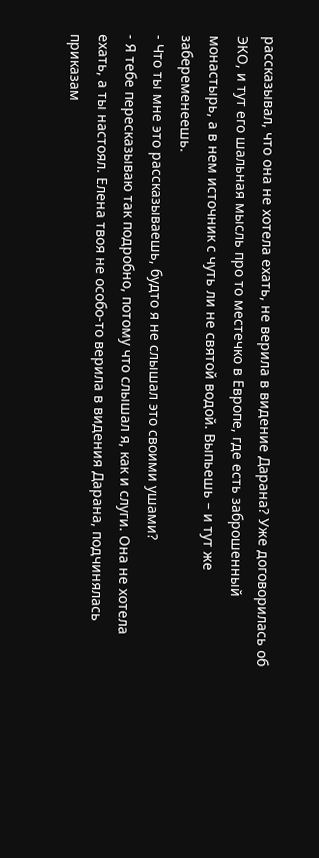рассказывал, что она не хотела ехать, не верила в видение Дарана? Уже договорилась об ЭКО, и тут его шальная мысль про то местечко в Европе, где есть заброшенный монастырь, а в нем источник с чуть ли не святой водой. Выпьешь – и тут же забеременеешь.
- Что ты мне это рассказываешь, будто я не слышал это своими ушами?
- Я тебе пересказываю так подробно, потому что слышал я, как и слуги. Она не хотела ехать, а ты настоял. Елена твоя не особо-то верила в видения Дарана, подчинялась приказам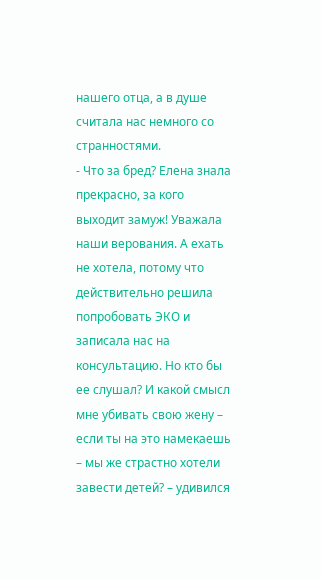нашего отца, а в душе считала нас немного со странностями.
- Что за бред? Елена знала прекрасно, за кого выходит замуж! Уважала наши верования. А ехать не хотела, потому что действительно решила попробовать ЭКО и записала нас на консультацию. Но кто бы ее слушал? И какой смысл мне убивать свою жену – если ты на это намекаешь – мы же страстно хотели завести детей? – удивился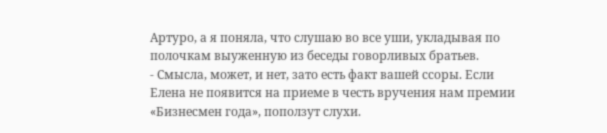Артуро, а я поняла, что слушаю во все уши, укладывая по полочкам выуженную из беседы говорливых братьев.
- Смысла, может, и нет, зато есть факт вашей ссоры. Если Елена не появится на приеме в честь вручения нам премии «Бизнесмен года», поползут слухи.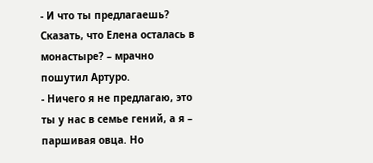- И что ты предлагаешь? Сказать, что Елена осталась в монастыре? – мрачно пошутил Артуро.
- Ничего я не предлагаю, это ты у нас в семье гений, а я – паршивая овца. Но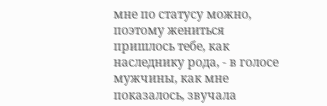мне по статусу можно, поэтому жениться пришлось тебе, как наследнику рода, - в голосе мужчины, как мне показалось, звучала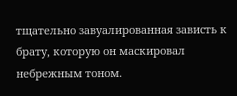тщательно завуалированная зависть к брату, которую он маскировал небрежным тоном.